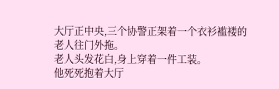大厅正中央,三个协警正架着一个衣衫褴褛的老人往门外拖。
老人头发花白,身上穿着一件工装。
他死死抱着大厅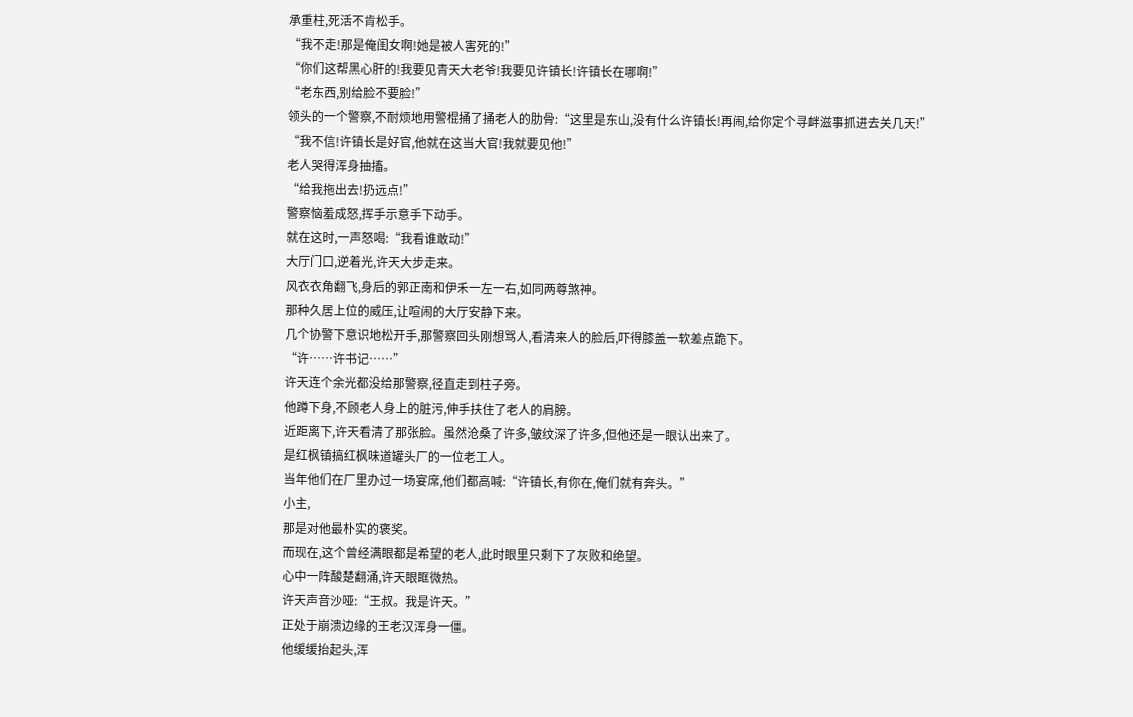承重柱,死活不肯松手。
“我不走!那是俺闺女啊!她是被人害死的!”
“你们这帮黑心肝的!我要见青天大老爷!我要见许镇长!许镇长在哪啊!”
“老东西,别给脸不要脸!”
领头的一个警察,不耐烦地用警棍捅了捅老人的肋骨:“这里是东山,没有什么许镇长!再闹,给你定个寻衅滋事抓进去关几天!”
“我不信!许镇长是好官,他就在这当大官!我就要见他!”
老人哭得浑身抽搐。
“给我拖出去!扔远点!”
警察恼羞成怒,挥手示意手下动手。
就在这时,一声怒喝:“我看谁敢动!”
大厅门口,逆着光,许天大步走来。
风衣衣角翻飞,身后的郭正南和伊禾一左一右,如同两尊煞神。
那种久居上位的威压,让喧闹的大厅安静下来。
几个协警下意识地松开手,那警察回头刚想骂人,看清来人的脸后,吓得膝盖一软差点跪下。
“许……许书记……”
许天连个余光都没给那警察,径直走到柱子旁。
他蹲下身,不顾老人身上的脏污,伸手扶住了老人的肩膀。
近距离下,许天看清了那张脸。虽然沧桑了许多,皱纹深了许多,但他还是一眼认出来了。
是红枫镇搞红枫味道罐头厂的一位老工人。
当年他们在厂里办过一场宴席,他们都高喊:“许镇长,有你在,俺们就有奔头。”
小主,
那是对他最朴实的褒奖。
而现在,这个曾经满眼都是希望的老人,此时眼里只剩下了灰败和绝望。
心中一阵酸楚翻涌,许天眼眶微热。
许天声音沙哑:“王叔。我是许天。”
正处于崩溃边缘的王老汉浑身一僵。
他缓缓抬起头,浑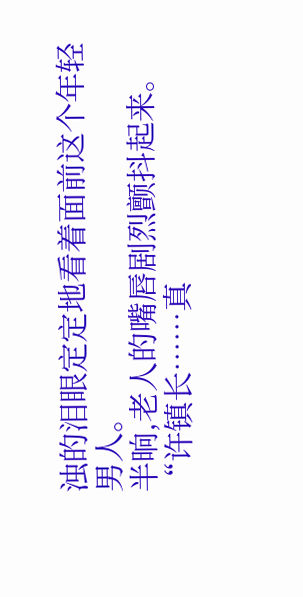浊的泪眼定定地看着面前这个年轻男人。
半晌,老人的嘴唇剧烈颤抖起来。
“许镇长……真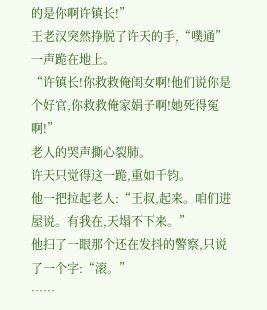的是你啊许镇长!”
王老汉突然挣脱了许天的手,“噗通”一声跪在地上。
“许镇长!你救救俺闺女啊!他们说你是个好官,你救救俺家娟子啊!她死得冤啊!”
老人的哭声撕心裂肺。
许天只觉得这一跪,重如千钧。
他一把拉起老人:“王叔,起来。咱们进屋说。有我在,天塌不下来。”
他扫了一眼那个还在发抖的警察,只说了一个字:“滚。”
……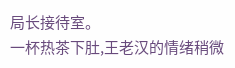局长接待室。
一杯热茶下肚,王老汉的情绪稍微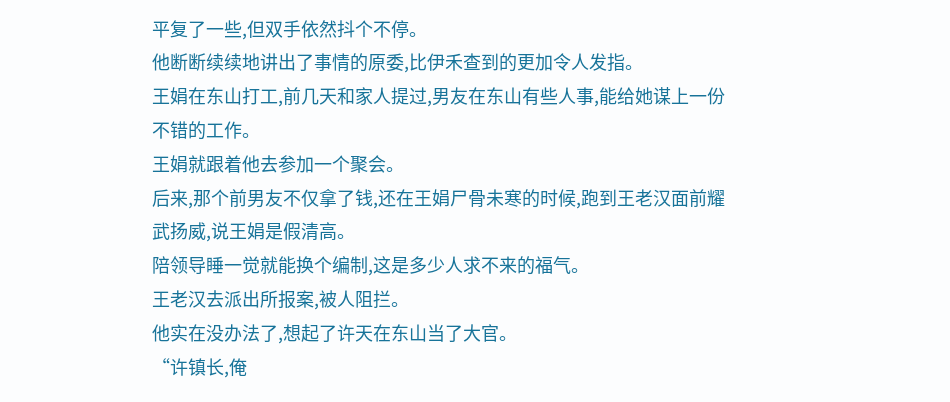平复了一些,但双手依然抖个不停。
他断断续续地讲出了事情的原委,比伊禾查到的更加令人发指。
王娟在东山打工,前几天和家人提过,男友在东山有些人事,能给她谋上一份不错的工作。
王娟就跟着他去参加一个聚会。
后来,那个前男友不仅拿了钱,还在王娟尸骨未寒的时候,跑到王老汉面前耀武扬威,说王娟是假清高。
陪领导睡一觉就能换个编制,这是多少人求不来的福气。
王老汉去派出所报案,被人阻拦。
他实在没办法了,想起了许天在东山当了大官。
“许镇长,俺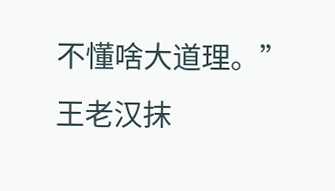不懂啥大道理。”
王老汉抹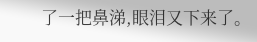了一把鼻涕,眼泪又下来了。